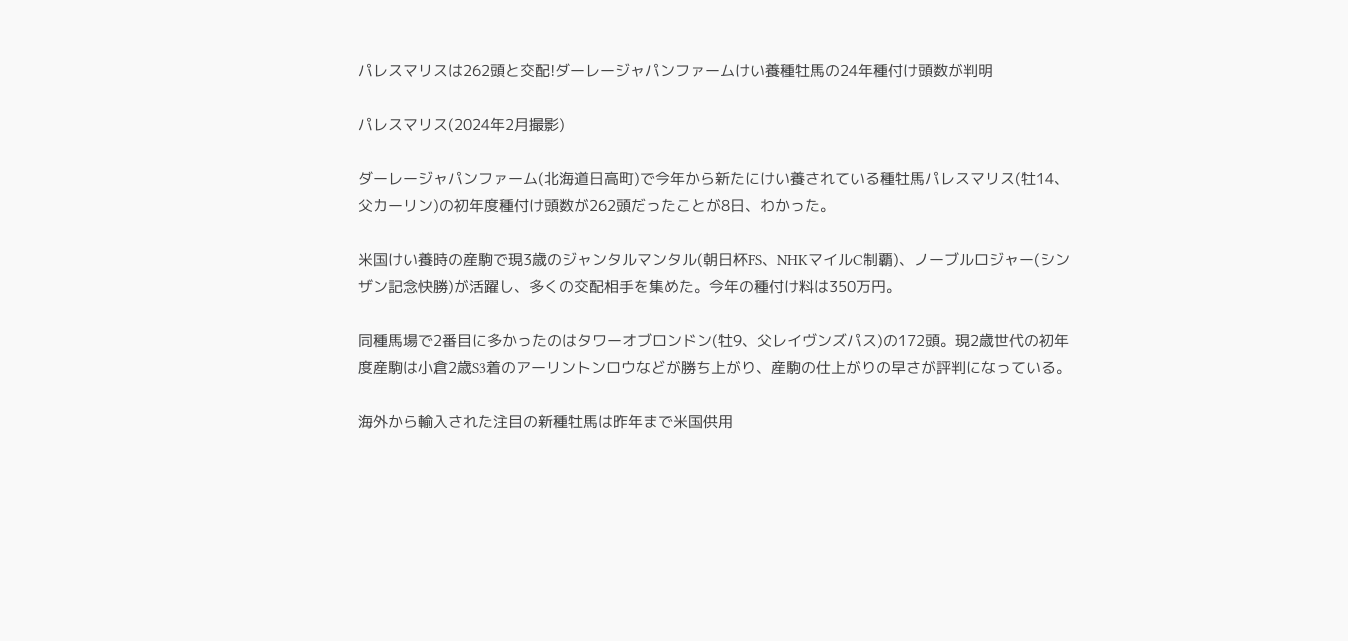パレスマリスは262頭と交配!ダーレージャパンファームけい養種牡馬の24年種付け頭数が判明

パレスマリス(2024年2月撮影)

ダーレージャパンファーム(北海道日高町)で今年から新たにけい養されている種牡馬パレスマリス(牡14、父カーリン)の初年度種付け頭数が262頭だったことが8日、わかった。

米国けい養時の産駒で現3歳のジャンタルマンタル(朝日杯FS、NHKマイルC制覇)、ノーブルロジャー(シンザン記念快勝)が活躍し、多くの交配相手を集めた。今年の種付け料は350万円。

同種馬場で2番目に多かったのはタワーオブロンドン(牡9、父レイヴンズパス)の172頭。現2歳世代の初年度産駒は小倉2歳S3着のアーリントンロウなどが勝ち上がり、産駒の仕上がりの早さが評判になっている。

海外から輸入された注目の新種牡馬は昨年まで米国供用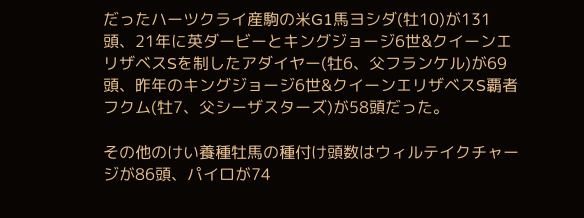だったハーツクライ産駒の米G1馬ヨシダ(牡10)が131頭、21年に英ダービーとキングジョージ6世&クイーンエリザベスSを制したアダイヤー(牡6、父フランケル)が69頭、昨年のキングジョージ6世&クイーンエリザベスS覇者フクム(牡7、父シーザスターズ)が58頭だった。

その他のけい養種牡馬の種付け頭数はウィルテイクチャージが86頭、パイロが74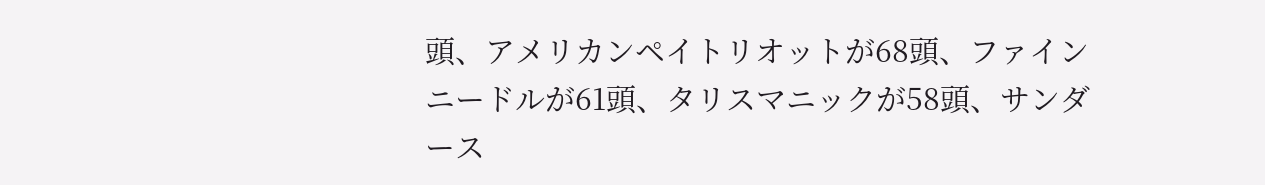頭、アメリカンペイトリオットが68頭、ファインニードルが61頭、タリスマニックが58頭、サンダース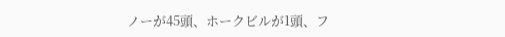ノーが45頭、ホークビルが1頭、フ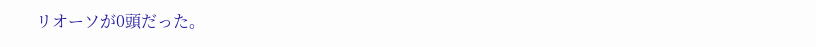リオーソが0頭だった。